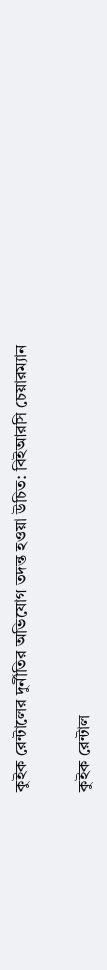কুইক রেন্টালের দুর্নীতির অভিযোগ তদন্ত হওয়া উচিত: বিইআরসি চেয়ারম্যান

কুইক রেন্টাল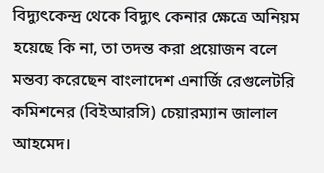বিদ্যুৎকেন্দ্র থেকে বিদ্যুৎ কেনার ক্ষেত্রে অনিয়ম হয়েছে কি না, তা তদন্ত করা প্রয়োজন বলে মন্তব্য করেছেন বাংলাদেশ এনার্জি রেগুলেটরি কমিশনের (বিইআরসি) চেয়ারম্যান জালাল আহমেদ।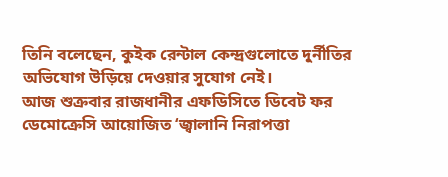তিনি বলেছেন, কুইক রেন্টাল কেন্দ্রগুলোতে দুর্নীতির অভিযোগ উড়িয়ে দেওয়ার সুযোগ নেই।
আজ শুক্রবার রাজধানীর এফডিসিতে ডিবেট ফর ডেমোক্রেসি আয়োজিত ‘জ্বালানি নিরাপত্তা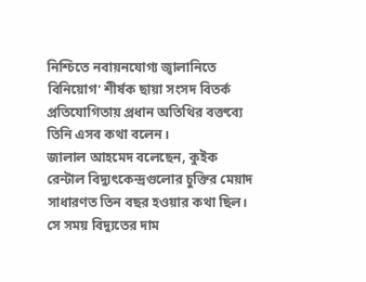নিশ্চিতে নবায়নযোগ্য জ্বালানিতে বিনিয়োগ’ শীর্ষক ছায়া সংসদ বিতর্ক প্রতিযোগিতায় প্রধান অতিথির বক্তব্যে তিনি এসব কথা বলেন।
জালাল আহমেদ বলেছেন, কুইক রেন্টাল বিদ্যুৎকেন্দ্রগুলোর চুক্তির মেয়াদ সাধারণত তিন বছর হওয়ার কথা ছিল। সে সময় বিদ্যুতের দাম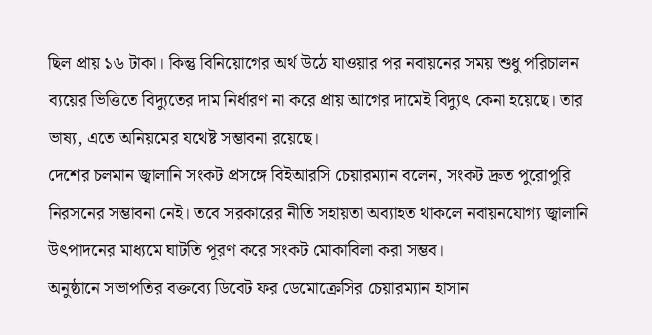ছিল প্রায় ১৬ টাকা। কিন্তু বিনিয়োগের অর্থ উঠে যাওয়ার পর নবায়নের সময় শুধু পরিচালন ব্যয়ের ভিত্তিতে বিদ্যুতের দাম নির্ধারণ না করে প্রায় আগের দামেই বিদ্যুৎ কেনা হয়েছে। তার ভাষ্য, এতে অনিয়মের যথেষ্ট সম্ভাবনা রয়েছে।
দেশের চলমান জ্বালানি সংকট প্রসঙ্গে বিইআরসি চেয়ারম্যান বলেন, সংকট দ্রুত পুরোপুরি নিরসনের সম্ভাবনা নেই। তবে সরকারের নীতি সহায়তা অব্যাহত থাকলে নবায়নযোগ্য জ্বালানি উৎপাদনের মাধ্যমে ঘাটতি পূরণ করে সংকট মোকাবিলা করা সম্ভব।
অনুষ্ঠানে সভাপতির বক্তব্যে ডিবেট ফর ডেমোক্রেসির চেয়ারম্যান হাসান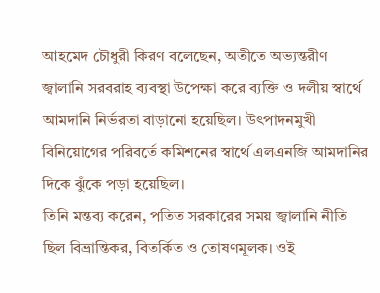আহমেদ চৌধুরী কিরণ বলেছেন, অতীতে অভ্যন্তরীণ জ্বালানি সরবরাহ ব্যবস্থা উপেক্ষা করে ব্যক্তি ও দলীয় স্বার্থে আমদানি নির্ভরতা বাড়ানো হয়েছিল। উৎপাদনমুখী বিনিয়োগের পরিবর্তে কমিশনের স্বার্থে এলএনজি আমদানির দিকে ঝুঁকে পড়া হয়েছিল।
তিনি মন্তব্য করেন, পতিত সরকারের সময় জ্বালানি নীতি ছিল বিভ্রান্তিকর, বিতর্কিত ও তোষণমূলক। ওই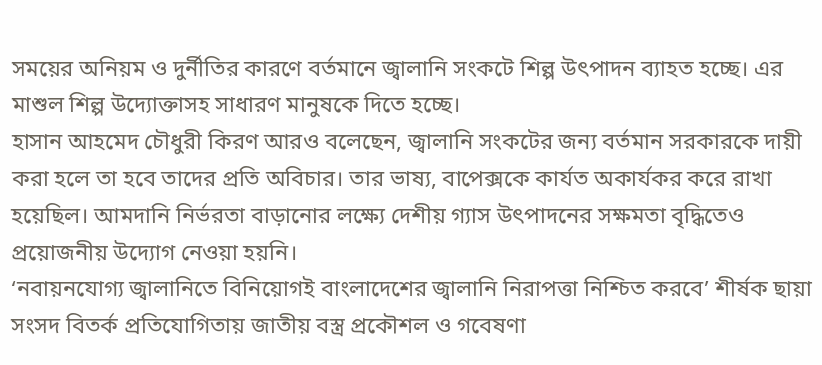সময়ের অনিয়ম ও দুর্নীতির কারণে বর্তমানে জ্বালানি সংকটে শিল্প উৎপাদন ব্যাহত হচ্ছে। এর মাশুল শিল্প উদ্যোক্তাসহ সাধারণ মানুষকে দিতে হচ্ছে।
হাসান আহমেদ চৌধুরী কিরণ আরও বলেছেন, জ্বালানি সংকটের জন্য বর্তমান সরকারকে দায়ী করা হলে তা হবে তাদের প্রতি অবিচার। তার ভাষ্য, বাপেক্সকে কার্যত অকার্যকর করে রাখা হয়েছিল। আমদানি নির্ভরতা বাড়ানোর লক্ষ্যে দেশীয় গ্যাস উৎপাদনের সক্ষমতা বৃদ্ধিতেও প্রয়োজনীয় উদ্যোগ নেওয়া হয়নি।
‘নবায়নযোগ্য জ্বালানিতে বিনিয়োগই বাংলাদেশের জ্বালানি নিরাপত্তা নিশ্চিত করবে’ শীর্ষক ছায়া সংসদ বিতর্ক প্রতিযোগিতায় জাতীয় বস্ত্র প্রকৌশল ও গবেষণা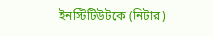ইনস্টিটিউটকে (নিটার)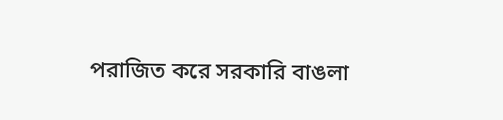পরাজিত করে সরকারি বাঙলা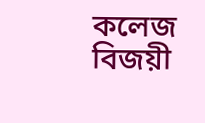কলেজ বিজয়ী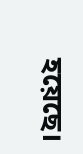হয়েছে।